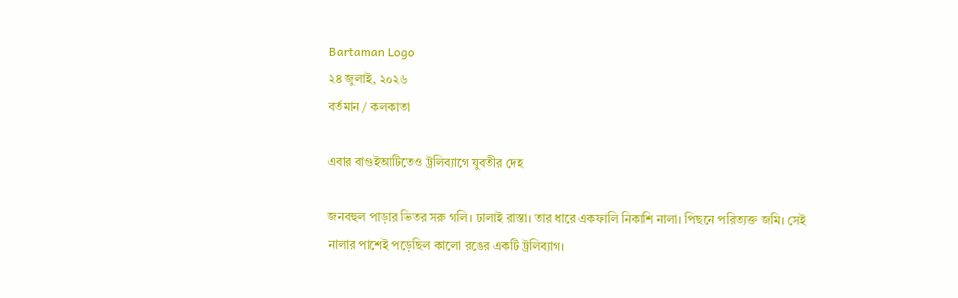Bartaman Logo
২৪ জুলাই, ২০২৬
বর্তমান / কলকাতা

এবার বাগুইআটিতেও ট্রলিব্যাগে যুবতীর দেহ

জনবহুল পাড়ার ভিতর সরু গলি। ঢালাই রাস্তা। তার ধারে একফালি নিকাশি নালা। পিছনে পরিত্যক্ত জমি। সেই নালার পাশেই পড়েছিল কালো রঙের একটি ট্রলিব্যাগ।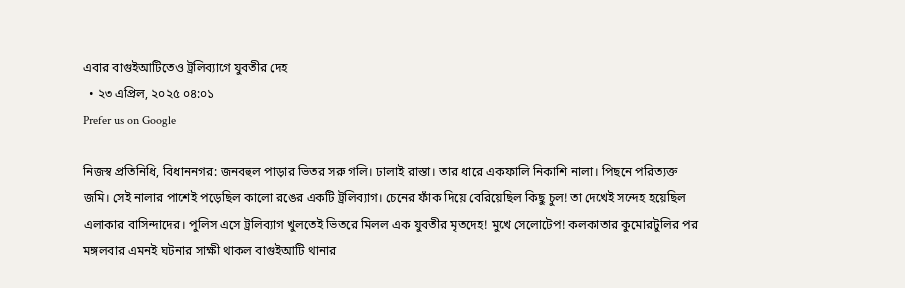এবার বাগুইআটিতেও ট্রলিব্যাগে যুবতীর দেহ
  • ২৩ এপ্রিল, ২০২৫ ০৪:০১
Prefer us on Google

নিজস্ব প্রতিনিধি, বিধাননগর: জনবহুল পাড়ার ভিতর সরু গলি। ঢালাই রাস্তা। তার ধারে একফালি নিকাশি নালা। পিছনে পরিত্যক্ত জমি। সেই নালার পাশেই পড়েছিল কালো রঙের একটি ট্রলিব্যাগ। চেনের ফাঁক দিয়ে বেরিয়েছিল কিছু চুল! তা দেখেই সন্দেহ হয়েছিল এলাকার বাসিন্দাদের। পুলিস এসে ট্রলিব্যাগ খুলতেই ভিতরে মিলল এক যুবতীর মৃতদেহ! মুখে সেলোটেপ! কলকাতার কুমোরটুলির পর মঙ্গলবার এমনই ঘটনার সাক্ষী থাকল বাগুইআটি থানার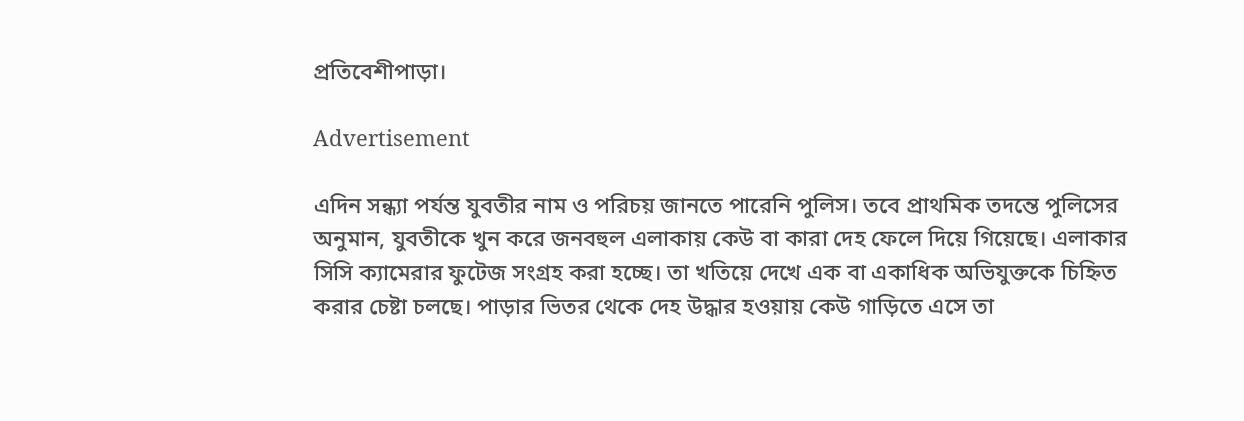প্রতিবেশীপাড়া।

Advertisement

এদিন সন্ধ্যা পর্যন্ত যুবতীর নাম ও পরিচয় জানতে পারেনি পুলিস। তবে প্রাথমিক তদন্তে পুলিসের অনুমান, যুবতীকে খুন করে জনবহুল এলাকায় কেউ বা কারা দেহ ফেলে দিয়ে গিয়েছে। এলাকার সিসি ক্যামেরার ফুটেজ সংগ্রহ করা হচ্ছে। তা খতিয়ে দেখে এক বা একাধিক অভিযুক্তকে চিহ্নিত করার চেষ্টা চলছে। পাড়ার ভিতর থেকে দেহ উদ্ধার হওয়ায় কেউ গাড়িতে এসে তা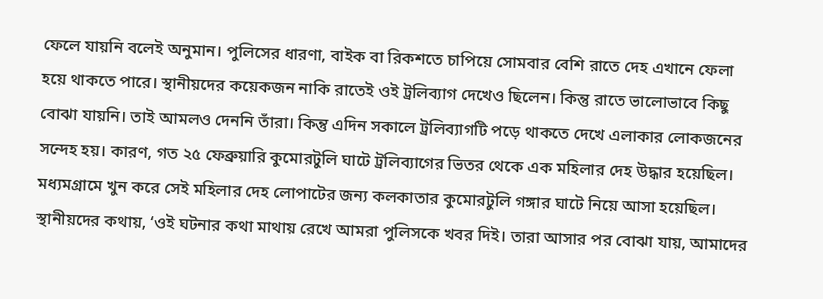ফেলে যায়নি বলেই অনুমান। পুলিসের ধারণা, বাইক বা রিকশতে চাপিয়ে সোমবার বেশি রাতে দেহ এখানে ফেলা হয়ে থাকতে পারে। স্থানীয়দের কয়েকজন নাকি রাতেই ওই ট্রলিব্যাগ দেখেও ছিলেন। কিন্তু রাতে ভালোভাবে কিছু বোঝা যায়নি। তাই আমলও দেননি তাঁরা। কিন্তু এদিন সকালে ট্রলিব্যাগটি পড়ে থাকতে দেখে এলাকার লোকজনের সন্দেহ হয়। কারণ, গত ২৫ ফেব্রুয়ারি কুমোরটুলি ঘাটে ট্রলিব্যাগের ভিতর থেকে এক মহিলার দেহ উদ্ধার হয়েছিল। মধ্যমগ্রামে খুন করে সেই মহিলার দেহ লোপাটের জন্য কলকাতার কুমোরটুলি গঙ্গার ঘাটে নিয়ে আসা হয়েছিল। স্থানীয়দের কথায়, ‘ওই ঘটনার কথা মাথায় রেখে আমরা পুলিসকে খবর দিই। তারা আসার পর বোঝা যায়, আমাদের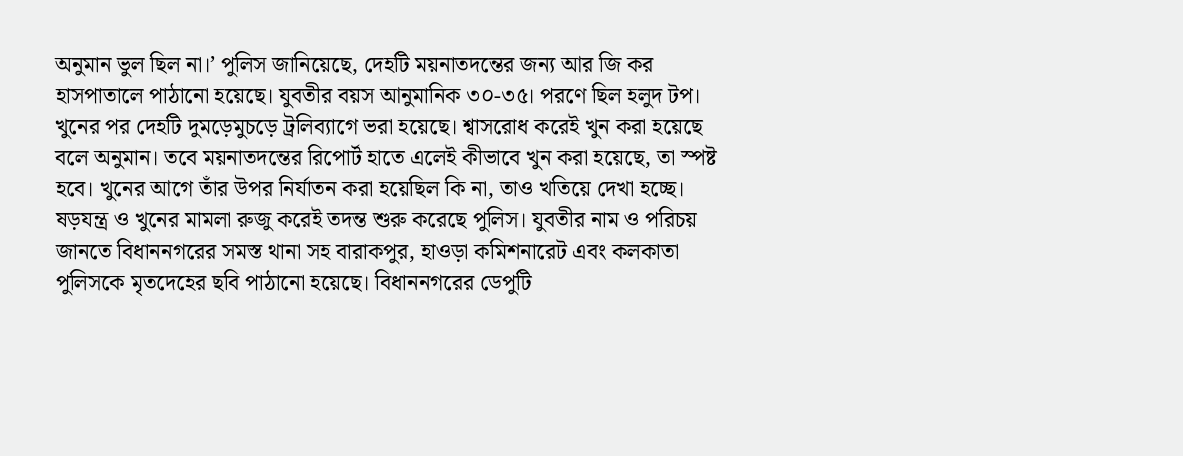অনুমান ভুল ছিল না।’ পুলিস জানিয়েছে, দেহটি ময়নাতদন্তের জন্য আর জি কর হাসপাতালে পাঠানো হয়েছে। যুবতীর বয়স আনুমানিক ৩০-৩৫। পরণে ছিল হলুদ টপ। খুনের পর দেহটি দুমড়েমুচড়ে ট্রলিব্যাগে ভরা হয়েছে। শ্বাসরোধ করেই খুন করা হয়েছে বলে অনুমান। তবে ময়নাতদন্তের রিপোর্ট হাতে এলেই কীভাবে খুন করা হয়েছে, তা স্পষ্ট হবে। খুনের আগে তাঁর উপর নির্যাতন করা হয়েছিল কি না, তাও খতিয়ে দেখা হচ্ছে। ষড়যন্ত্র ও খুনের মামলা রুজু করেই তদন্ত শুরু করেছে পুলিস। যুবতীর নাম ও পরিচয় জানতে বিধাননগরের সমস্ত থানা সহ বারাকপুর, হাওড়া কমিশনারেট এবং কলকাতা পুলিসকে মৃতদেহের ছবি পাঠানো হয়েছে। বিধাননগরের ডেপুটি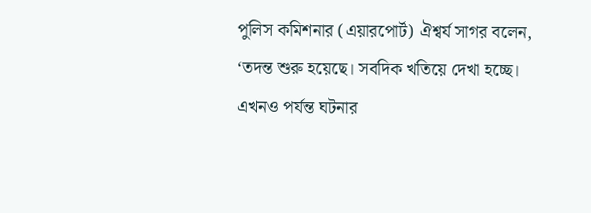পুলিস কমিশনার (এয়ারপোর্ট) ঐশ্বর্য সাগর বলেন, ‘তদন্ত শুরু হয়েছে। সবদিক খতিয়ে দেখা হচ্ছে। এখনও পর্যন্ত ঘটনার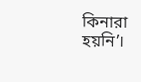কিনারা হয়নি’।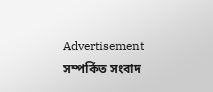Advertisement
সম্পর্কিত সংবাদ